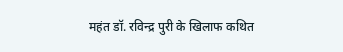महंत डॉ. रविन्द्र पुरी के खिलाफ कथित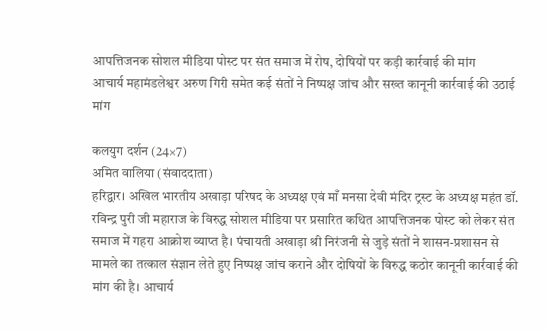आपत्तिजनक सोशल मीडिया पोस्ट पर संत समाज में रोष, दोषियों पर कड़ी कार्रवाई की मांग
आचार्य महामंडलेश्वर अरुण गिरी समेत कई संतों ने निष्पक्ष जांच और सख्त कानूनी कार्रवाई की उठाई मांग

कलयुग दर्शन (24×7)
अमित वालिया (संवाददाता)
हरिद्वार। अखिल भारतीय अखाड़ा परिषद के अध्यक्ष एवं माँ मनसा देवी मंदिर ट्रस्ट के अध्यक्ष महंत डॉ. रविन्द्र पुरी जी महाराज के विरुद्ध सोशल मीडिया पर प्रसारित कथित आपत्तिजनक पोस्ट को लेकर संत समाज में गहरा आक्रोश व्याप्त है। पंचायती अखाड़ा श्री निरंजनी से जुड़े संतों ने शासन-प्रशासन से मामले का तत्काल संज्ञान लेते हुए निष्पक्ष जांच कराने और दोषियों के विरुद्ध कठोर कानूनी कार्रवाई की मांग की है। आचार्य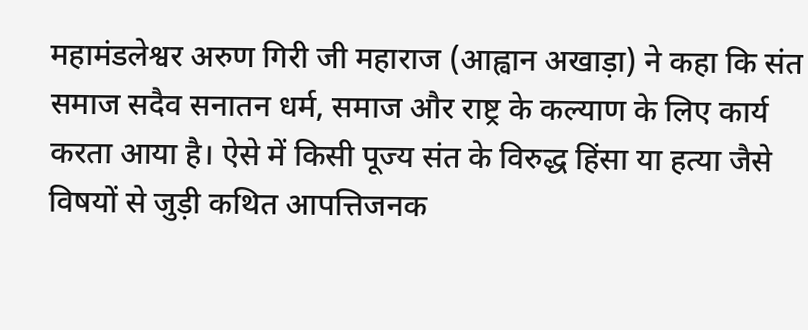महामंडलेश्वर अरुण गिरी जी महाराज (आह्वान अखाड़ा) ने कहा कि संत समाज सदैव सनातन धर्म, समाज और राष्ट्र के कल्याण के लिए कार्य करता आया है। ऐसे में किसी पूज्य संत के विरुद्ध हिंसा या हत्या जैसे विषयों से जुड़ी कथित आपत्तिजनक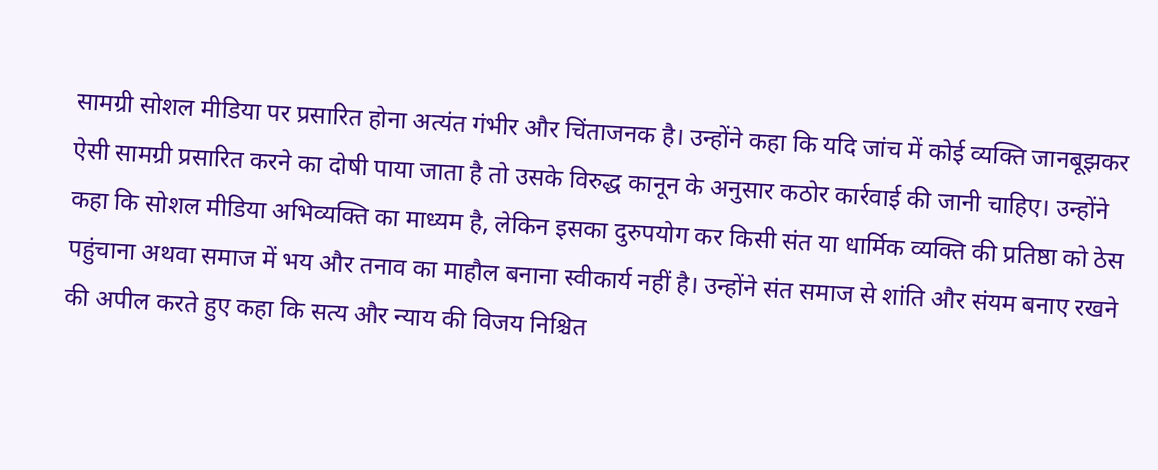सामग्री सोशल मीडिया पर प्रसारित होना अत्यंत गंभीर और चिंताजनक है। उन्होंने कहा कि यदि जांच में कोई व्यक्ति जानबूझकर ऐसी सामग्री प्रसारित करने का दोषी पाया जाता है तो उसके विरुद्ध कानून के अनुसार कठोर कार्रवाई की जानी चाहिए। उन्होंने कहा कि सोशल मीडिया अभिव्यक्ति का माध्यम है, लेकिन इसका दुरुपयोग कर किसी संत या धार्मिक व्यक्ति की प्रतिष्ठा को ठेस पहुंचाना अथवा समाज में भय और तनाव का माहौल बनाना स्वीकार्य नहीं है। उन्होंने संत समाज से शांति और संयम बनाए रखने की अपील करते हुए कहा कि सत्य और न्याय की विजय निश्चित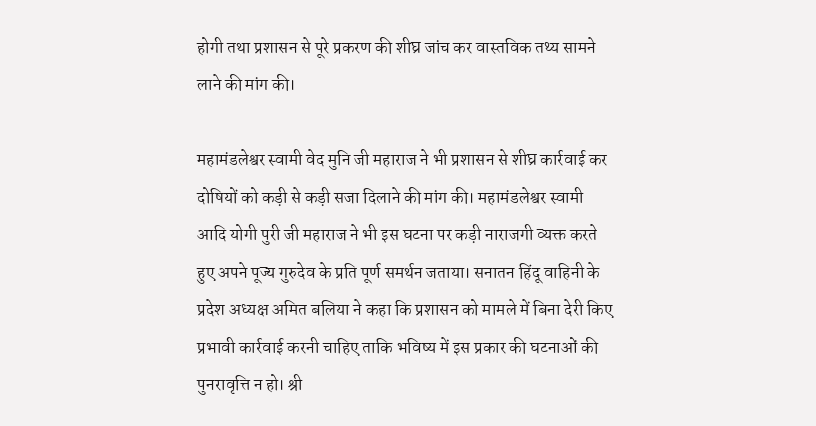होगी तथा प्रशासन से पूरे प्रकरण की शीघ्र जांच कर वास्तविक तथ्य सामने लाने की मांग की।

महामंडलेश्वर स्वामी वेद मुनि जी महाराज ने भी प्रशासन से शीघ्र कार्रवाई कर दोषियों को कड़ी से कड़ी सजा दिलाने की मांग की। महामंडलेश्वर स्वामी आदि योगी पुरी जी महाराज ने भी इस घटना पर कड़ी नाराजगी व्यक्त करते हुए अपने पूज्य गुरुदेव के प्रति पूर्ण समर्थन जताया। सनातन हिंदू वाहिनी के प्रदेश अध्यक्ष अमित बलिया ने कहा कि प्रशासन को मामले में बिना देरी किए प्रभावी कार्रवाई करनी चाहिए ताकि भविष्य में इस प्रकार की घटनाओं की पुनरावृत्ति न हो। श्री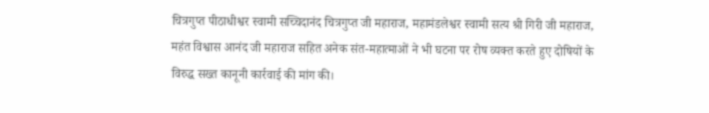चित्रगुप्त पीठाधीश्वर स्वामी सच्चिदानंद चित्रगुप्त जी महाराज, महामंडलेश्वर स्वामी सत्य श्री गिरी जी महाराज, महंत विश्वास आनंद जी महाराज सहित अनेक संत-महात्माओं ने भी घटना पर रोष व्यक्त करते हुए दोषियों के विरुद्ध सख्त कानूनी कार्रवाई की मांग की।